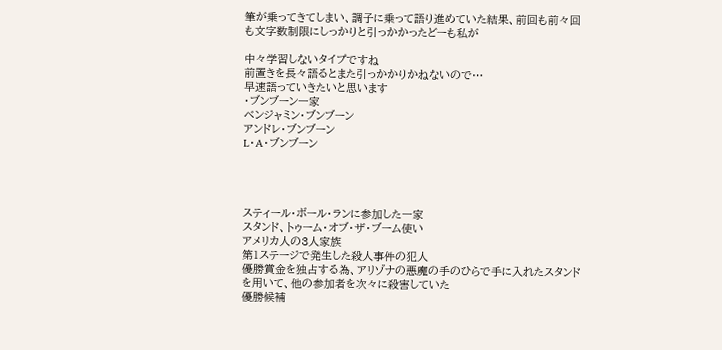筆が乗ってきてしまい、調子に乗って語り進めていた結果、前回も前々回も文字数制限にしっかりと引っかかったどーも私が

中々学習しないタイプですね
前置きを長々語るとまた引っかかりかねないので…
早速語っていきたいと思います
・ブンブーン一家
ベンジャミン・ブンブーン
アンドレ・ブンブーン
L・A・ブンブーン




スティール・ボール・ランに参加した一家
スタンド、トゥーム・オブ・ザ・ブーム使い
アメリカ人の3人家族
第1ステージで発生した殺人事件の犯人
優勝賞金を独占する為、アリゾナの悪魔の手のひらで手に入れたスタンドを用いて、他の参加者を次々に殺害していた
優勝候補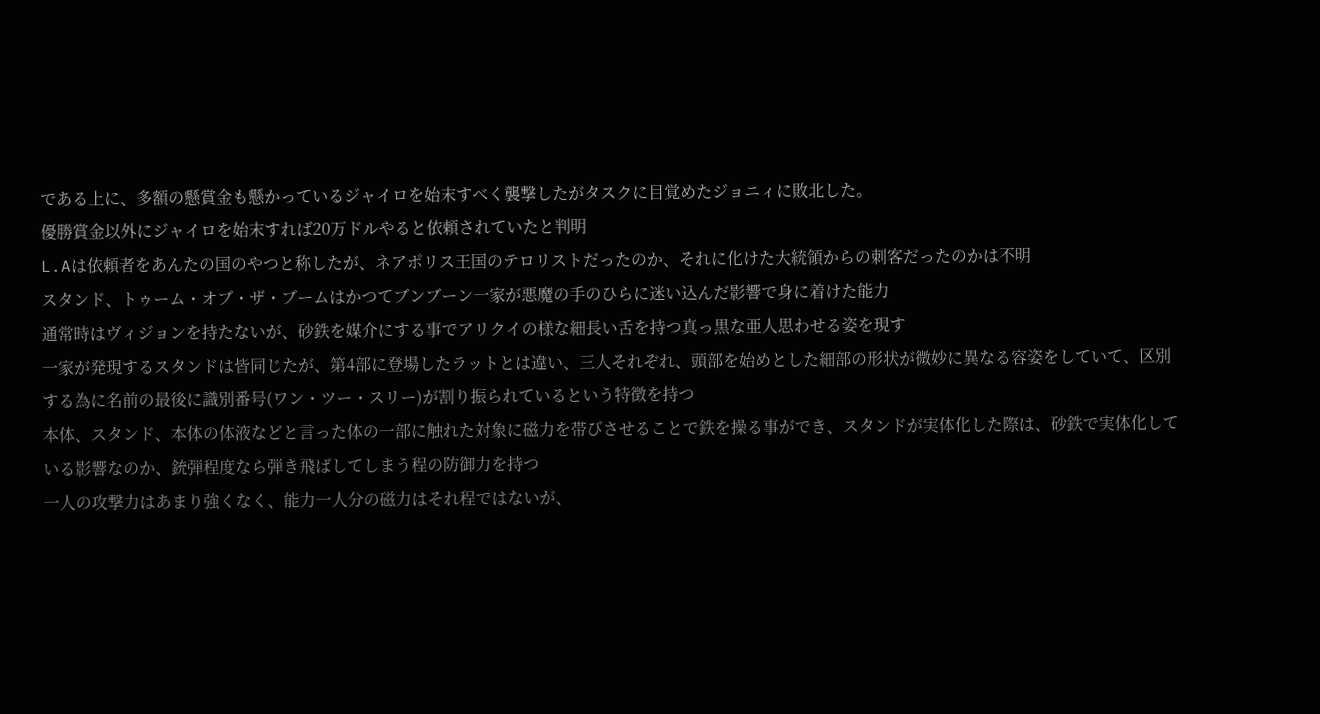である上に、多額の懸賞金も懸かっているジャイロを始末すべく襲撃したがタスクに目覚めたジョニィに敗北した。
優勝賞金以外にジャイロを始末すれば20万ドルやると依頼されていたと判明
L.Aは依頼者をあんたの国のやつと称したが、ネアポリス王国のテロリストだったのか、それに化けた大統領からの刺客だったのかは不明
スタンド、トゥーム・オブ・ザ・ブームはかつてブンブーン一家が悪魔の手のひらに迷い込んだ影響で身に着けた能力
通常時はヴィジョンを持たないが、砂鉄を媒介にする事でアリクイの様な細長い舌を持つ真っ黒な亜人思わせる姿を現す
一家が発現するスタンドは皆同じたが、第4部に登場したラットとは違い、三人それぞれ、頭部を始めとした細部の形状が微妙に異なる容姿をしていて、区別する為に名前の最後に識別番号(ワン・ツー・スリー)が割り振られているという特徴を持つ
本体、スタンド、本体の体液などと言った体の一部に触れた対象に磁力を帯びさせることで鉄を操る事ができ、スタンドが実体化した際は、砂鉄で実体化している影響なのか、銃弾程度なら弾き飛ばしてしまう程の防御力を持つ
一人の攻撃力はあまり強くなく、能力一人分の磁力はそれ程ではないが、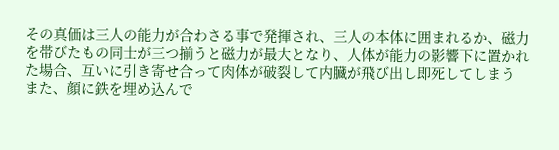その真価は三人の能力が合わさる事で発揮され、三人の本体に囲まれるか、磁力を帯びたもの同士が三つ揃うと磁力が最大となり、人体が能力の影響下に置かれた場合、互いに引き寄せ合って肉体が破裂して内臓が飛び出し即死してしまう
また、顔に鉄を埋め込んで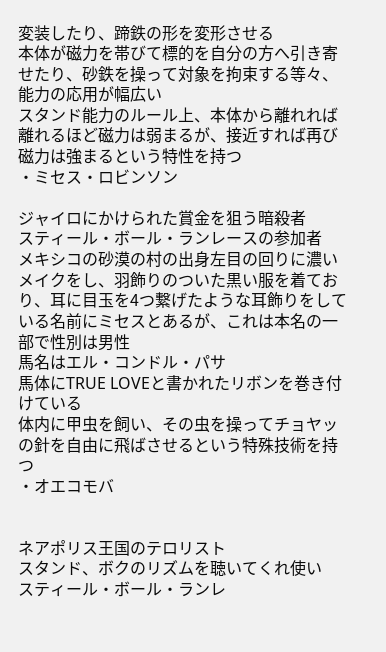変装したり、蹄鉄の形を変形させる
本体が磁力を帯びて標的を自分の方へ引き寄せたり、砂鉄を操って対象を拘束する等々、能力の応用が幅広い
スタンド能力のルール上、本体から離れれば離れるほど磁力は弱まるが、接近すれば再び磁力は強まるという特性を持つ
・ミセス・ロビンソン

ジャイロにかけられた賞金を狙う暗殺者
スティール・ボール・ランレースの参加者
メキシコの砂漠の村の出身左目の回りに濃いメイクをし、羽飾りのついた黒い服を着ており、耳に目玉を4つ繋げたような耳飾りをしている名前にミセスとあるが、これは本名の一部で性別は男性
馬名はエル・コンドル・パサ
馬体にTRUE LOVEと書かれたリボンを巻き付けている
体内に甲虫を飼い、その虫を操ってチョヤッの針を自由に飛ばさせるという特殊技術を持つ
・オエコモバ


ネアポリス王国のテロリスト
スタンド、ボクのリズムを聴いてくれ使い
スティール・ボール・ランレ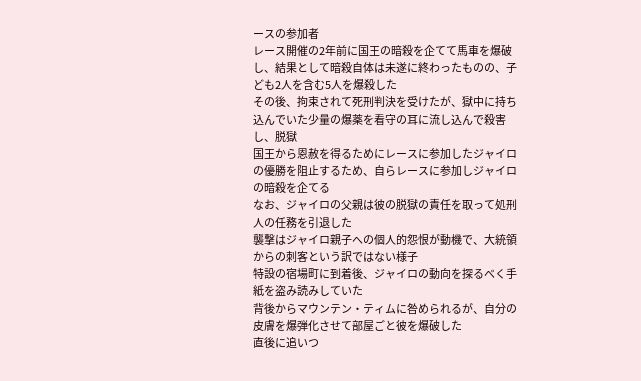ースの参加者
レース開催の2年前に国王の暗殺を企てて馬車を爆破し、結果として暗殺自体は未遂に終わったものの、子ども2人を含む5人を爆殺した
その後、拘束されて死刑判決を受けたが、獄中に持ち込んでいた少量の爆薬を看守の耳に流し込んで殺害し、脱獄
国王から恩赦を得るためにレースに参加したジャイロの優勝を阻止するため、自らレースに参加しジャイロの暗殺を企てる
なお、ジャイロの父親は彼の脱獄の責任を取って処刑人の任務を引退した
襲撃はジャイロ親子への個人的怨恨が動機で、大統領からの刺客という訳ではない様子
特設の宿場町に到着後、ジャイロの動向を探るべく手紙を盗み読みしていた
背後からマウンテン・ティムに咎められるが、自分の皮膚を爆弾化させて部屋ごと彼を爆破した
直後に追いつ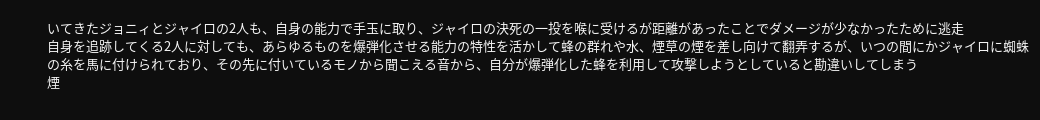いてきたジョニィとジャイロの2人も、自身の能力で手玉に取り、ジャイロの決死の一投を喉に受けるが距離があったことでダメージが少なかったために逃走
自身を追跡してくる2人に対しても、あらゆるものを爆弾化させる能力の特性を活かして蜂の群れや水、煙草の煙を差し向けて翻弄するが、いつの間にかジャイロに蜘蛛の糸を馬に付けられており、その先に付いているモノから聞こえる音から、自分が爆弾化した蜂を利用して攻撃しようとしていると勘違いしてしまう
煙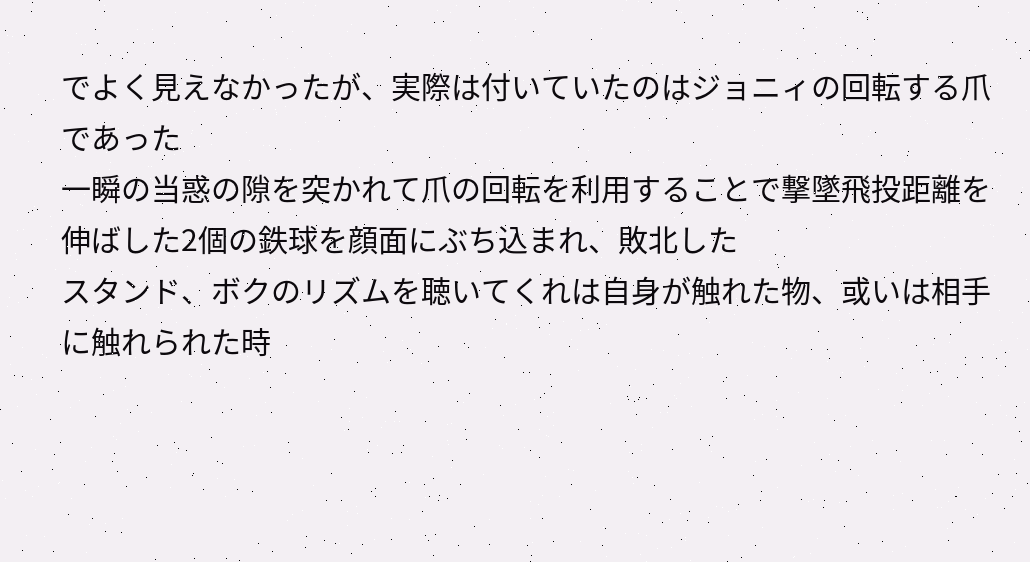でよく見えなかったが、実際は付いていたのはジョニィの回転する爪であった
一瞬の当惑の隙を突かれて爪の回転を利用することで撃墜飛投距離を伸ばした2個の鉄球を顔面にぶち込まれ、敗北した
スタンド、ボクのリズムを聴いてくれは自身が触れた物、或いは相手に触れられた時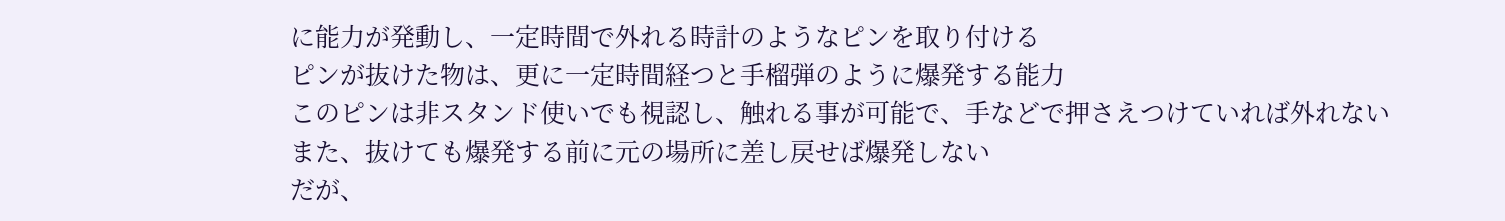に能力が発動し、一定時間で外れる時計のようなピンを取り付ける
ピンが抜けた物は、更に一定時間経つと手榴弾のように爆発する能力
このピンは非スタンド使いでも視認し、触れる事が可能で、手などで押さえつけていれば外れない
また、抜けても爆発する前に元の場所に差し戻せば爆発しない
だが、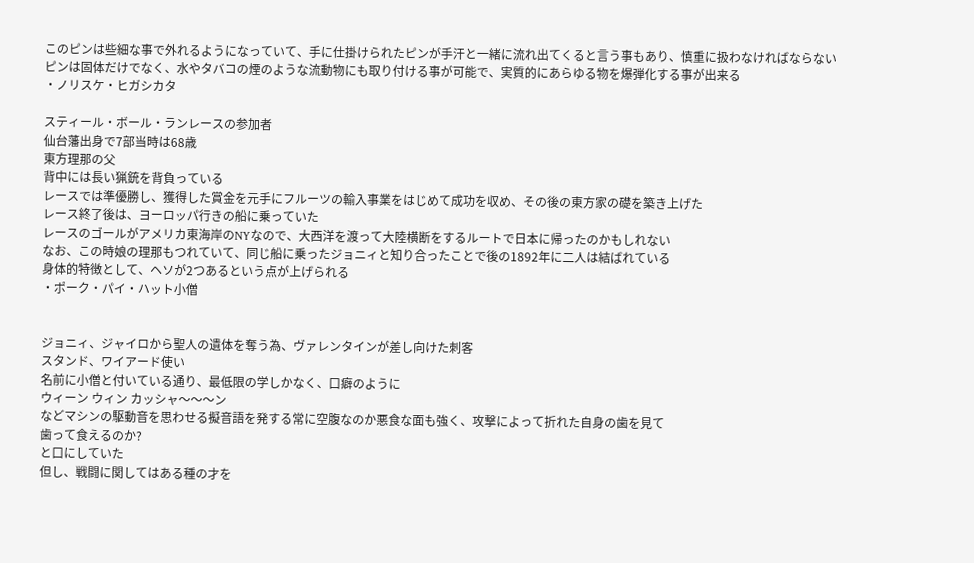このピンは些細な事で外れるようになっていて、手に仕掛けられたピンが手汗と一緒に流れ出てくると言う事もあり、慎重に扱わなければならない
ピンは固体だけでなく、水やタバコの煙のような流動物にも取り付ける事が可能で、実質的にあらゆる物を爆弾化する事が出来る
・ノリスケ・ヒガシカタ

スティール・ボール・ランレースの参加者
仙台藩出身で7部当時は68歳
東方理那の父
背中には長い猟銃を背負っている
レースでは準優勝し、獲得した賞金を元手にフルーツの輸入事業をはじめて成功を収め、その後の東方家の礎を築き上げた
レース終了後は、ヨーロッパ行きの船に乗っていた
レースのゴールがアメリカ東海岸のNYなので、大西洋を渡って大陸横断をするルートで日本に帰ったのかもしれない
なお、この時娘の理那もつれていて、同じ船に乗ったジョニィと知り合ったことで後の1892年に二人は結ばれている
身体的特徴として、ヘソが2つあるという点が上げられる
・ポーク・パイ・ハット小僧


ジョニィ、ジャイロから聖人の遺体を奪う為、ヴァレンタインが差し向けた刺客
スタンド、ワイアード使い
名前に小僧と付いている通り、最低限の学しかなく、口癖のように
ウィーン ウィン カッシャ〜〜〜ン
などマシンの駆動音を思わせる擬音語を発する常に空腹なのか悪食な面も強く、攻撃によって折れた自身の歯を見て
歯って食えるのか?
と口にしていた
但し、戦闘に関してはある種の才を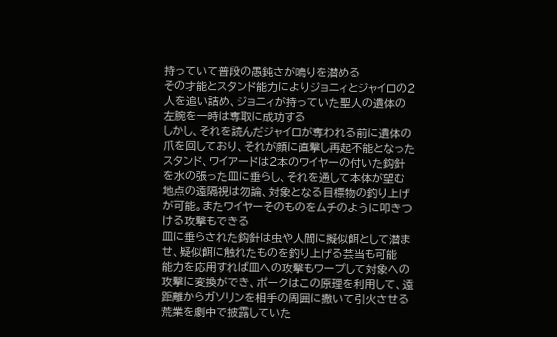持っていて普段の愚鈍さが鳴りを潜める
その才能とスタンド能力によりジョニィとジャイロの2人を追い詰め、ジョニィが持っていた聖人の遺体の左腕を一時は奪取に成功する
しかし、それを読んだジャイロが奪われる前に遺体の爪を回しており、それが顔に直撃し再起不能となった
スタンド、ワイアードは2本のワイヤーの付いた鈎針を水の張った皿に垂らし、それを通して本体が望む地点の遠隔視は勿論、対象となる目標物の釣り上げが可能。またワイヤーそのものをムチのように叩きつける攻撃もできる
皿に垂らされた鈎針は虫や人間に擬似餌として潜ませ、疑似餌に触れたものを釣り上げる芸当も可能
能力を応用すれば皿への攻撃もワープして対象への攻撃に変換ができ、ポークはこの原理を利用して、遠距離からガソリンを相手の周囲に撒いて引火させる荒業を劇中で披露していた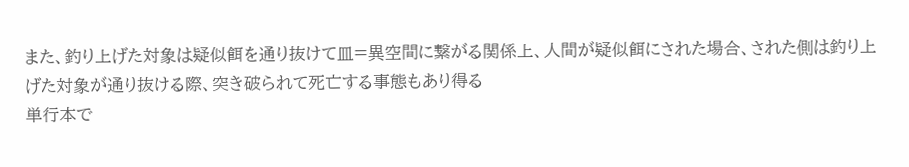また、釣り上げた対象は疑似餌を通り抜けて皿=異空間に繋がる関係上、人間が疑似餌にされた場合、された側は釣り上げた対象が通り抜ける際、突き破られて死亡する事態もあり得る
単行本で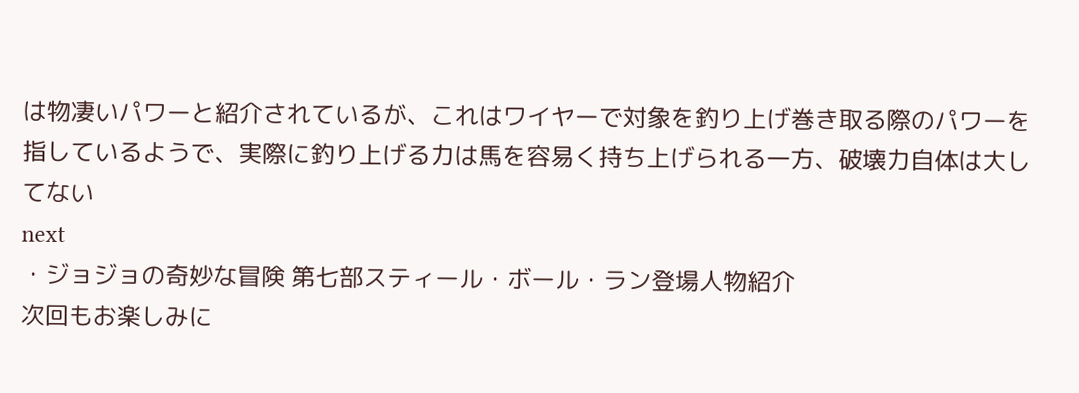は物凄いパワーと紹介されているが、これはワイヤーで対象を釣り上げ巻き取る際のパワーを指しているようで、実際に釣り上げる力は馬を容易く持ち上げられる一方、破壊力自体は大してない
next
・ジョジョの奇妙な冒険 第七部スティール・ボール・ラン登場人物紹介
次回もお楽しみに